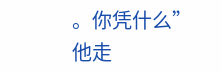。你凭什么”
他走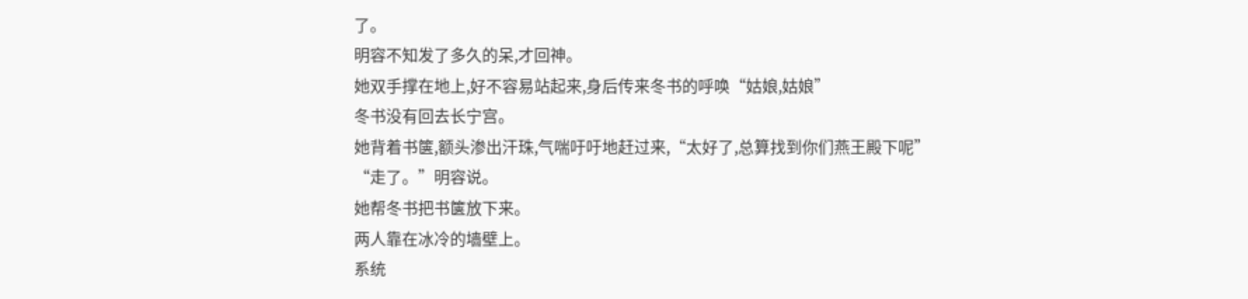了。
明容不知发了多久的呆,才回神。
她双手撑在地上,好不容易站起来,身后传来冬书的呼唤“姑娘,姑娘”
冬书没有回去长宁宫。
她背着书箧,额头渗出汗珠,气喘吁吁地赶过来,“太好了,总算找到你们燕王殿下呢”
“走了。”明容说。
她帮冬书把书箧放下来。
两人靠在冰冷的墙壁上。
系统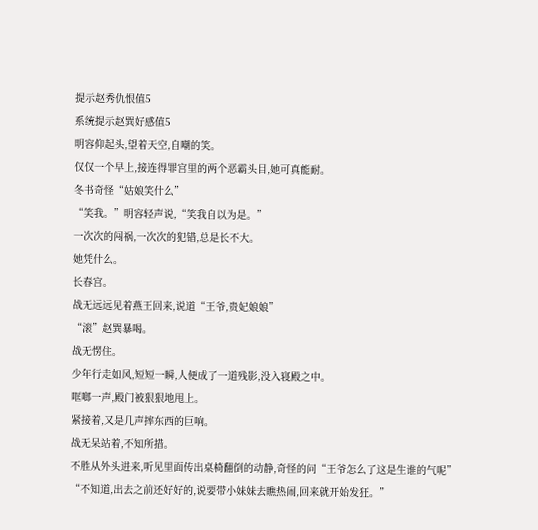提示赵秀仇恨值5
系统提示赵巽好感值5
明容仰起头,望着天空,自嘲的笑。
仅仅一个早上,接连得罪宫里的两个恶霸头目,她可真能耐。
冬书奇怪“姑娘笑什么”
“笑我。”明容轻声说,“笑我自以为是。”
一次次的闯祸,一次次的犯错,总是长不大。
她凭什么。
长春宫。
战无远远见着燕王回来,说道“王爷,贵妃娘娘”
“滚”赵巽暴喝。
战无愣住。
少年行走如风,短短一瞬,人便成了一道残影,没入寝殿之中。
哐啷一声,殿门被狠狠地甩上。
紧接着,又是几声摔东西的巨响。
战无呆站着,不知所措。
不胜从外头进来,听见里面传出桌椅翻倒的动静,奇怪的问“王爷怎么了这是生谁的气呢”
“不知道,出去之前还好好的,说要带小妹妹去瞧热闹,回来就开始发狂。”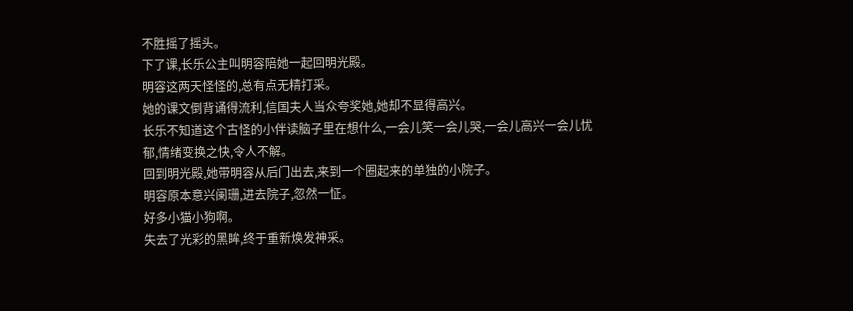不胜摇了摇头。
下了课,长乐公主叫明容陪她一起回明光殿。
明容这两天怪怪的,总有点无精打采。
她的课文倒背诵得流利,信国夫人当众夸奖她,她却不显得高兴。
长乐不知道这个古怪的小伴读脑子里在想什么,一会儿笑一会儿哭,一会儿高兴一会儿忧郁,情绪变换之快,令人不解。
回到明光殿,她带明容从后门出去,来到一个圈起来的单独的小院子。
明容原本意兴阑珊,进去院子,忽然一怔。
好多小猫小狗啊。
失去了光彩的黑眸,终于重新焕发神采。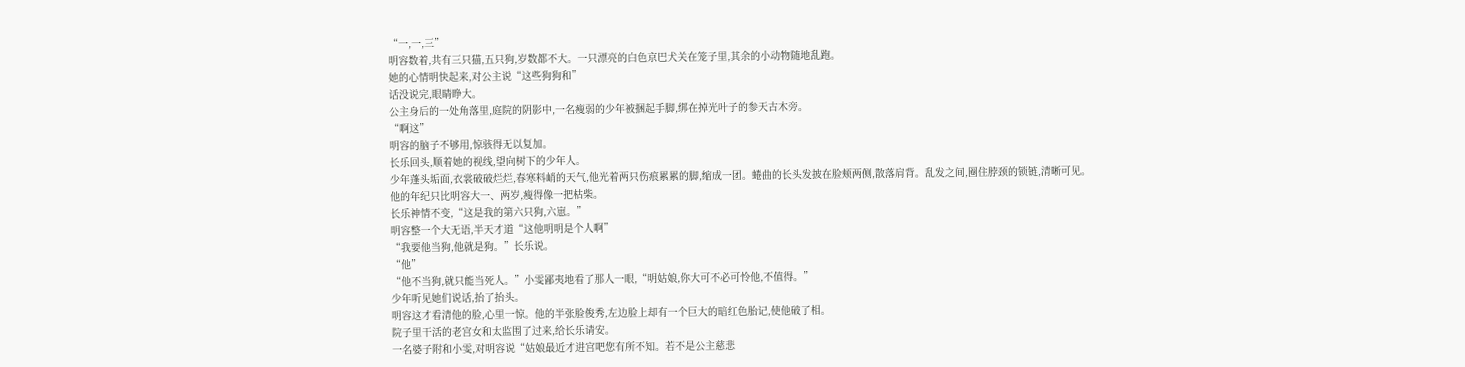“一,一,三”
明容数着,共有三只猫,五只狗,岁数都不大。一只漂亮的白色京巴犬关在笼子里,其余的小动物随地乱跑。
她的心情明快起来,对公主说“这些狗狗和”
话没说完,眼睛睁大。
公主身后的一处角落里,庭院的阴影中,一名瘦弱的少年被捆起手脚,绑在掉光叶子的参天古木旁。
“啊这”
明容的脑子不够用,惊骇得无以复加。
长乐回头,顺着她的视线,望向树下的少年人。
少年蓬头垢面,衣裳破破烂烂,春寒料峭的天气,他光着两只伤痕累累的脚,缩成一团。蜷曲的长头发披在脸颊两侧,散落肩背。乱发之间,圈住脖颈的锁链,清晰可见。
他的年纪只比明容大一、两岁,瘦得像一把枯柴。
长乐神情不变,“这是我的第六只狗,六崽。”
明容整一个大无语,半天才道“这他明明是个人啊”
“我要他当狗,他就是狗。”长乐说。
“他”
“他不当狗,就只能当死人。”小雯鄙夷地看了那人一眼,“明姑娘,你大可不必可怜他,不值得。”
少年听见她们说话,抬了抬头。
明容这才看清他的脸,心里一惊。他的半张脸俊秀,左边脸上却有一个巨大的暗红色胎记,使他破了相。
院子里干活的老宫女和太监围了过来,给长乐请安。
一名婆子附和小雯,对明容说“姑娘最近才进宫吧您有所不知。若不是公主慈悲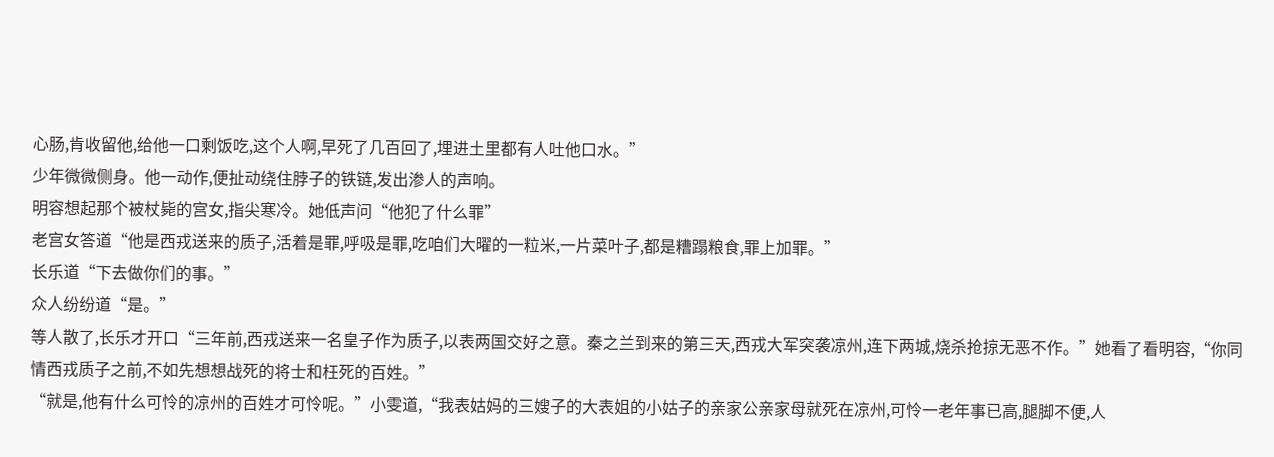心肠,肯收留他,给他一口剩饭吃,这个人啊,早死了几百回了,埋进土里都有人吐他口水。”
少年微微侧身。他一动作,便扯动绕住脖子的铁链,发出渗人的声响。
明容想起那个被杖毙的宫女,指尖寒冷。她低声问“他犯了什么罪”
老宫女答道“他是西戎送来的质子,活着是罪,呼吸是罪,吃咱们大曜的一粒米,一片菜叶子,都是糟蹋粮食,罪上加罪。”
长乐道“下去做你们的事。”
众人纷纷道“是。”
等人散了,长乐才开口“三年前,西戎送来一名皇子作为质子,以表两国交好之意。秦之兰到来的第三天,西戎大军突袭凉州,连下两城,烧杀抢掠无恶不作。”她看了看明容,“你同情西戎质子之前,不如先想想战死的将士和枉死的百姓。”
“就是,他有什么可怜的凉州的百姓才可怜呢。”小雯道,“我表姑妈的三嫂子的大表姐的小姑子的亲家公亲家母就死在凉州,可怜一老年事已高,腿脚不便,人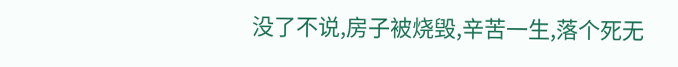没了不说,房子被烧毁,辛苦一生,落个死无